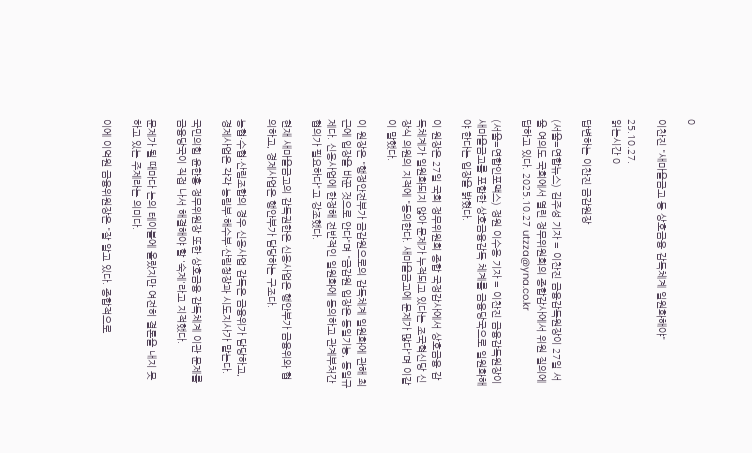0

이찬진 "새마을금고 등 상호금융 감독체계 일원화해야"

25.10.27.
읽는시간 0

답변하는 이찬진 금감원장

(서울=연합뉴스) 김주성 기자 = 이찬진 금융감독원장이 27일 서울 여의도 국회에서 열린 정무위원회의 종합감사에서 위원 질의에 답하고 있다. 2025.10.27 utzza@yna.co.kr

(서울=연합인포맥스) 정원 이수용 기자 = 이찬진 금융감독원장이 새마을금고를 포함한 상호금융감독 체계를 금융당국으로 일원화해야 한다는 입장을 밝혔다.

이 원장은 27일 국회 정무위원회 종합 국정감사에서 상호금융 감독체계가 일원화되지 않아 문제가 누적되고 있다는 조국혁신당 신장식 의원의 지적에 "동의한다. 새마을금고에 문제가 많다"며 이같이 말했다.

이 원장은 "행정안전부가 금감원으로의 감독체계 일원화에 관해 최근에 입장을 바꾼 것으로 안다"며 "금감원 입장은 동일기능, 동일규제다. 신용사업에 한정해 전반적인 일원화에 동의하고 관계부처간 협의가 필요하다"고 강조했다.

현재 새마을금고의 감독권한은 신용사업은 행안부가 금융위와 협의하고, 경제사업은 행안부가 담당하는 구조다.

농협·수협·산림조합의 경우 신용사업 감독은 금융위가 담당하고, 경제사업은 각각 농림부·해수부·산림청장과 시도지사가 맡는다.

국민의힘 윤한홍 정무위원장 또한 상호금융 감독체계 이관 문제를 금융당국이 직접 나서 해결해야 할 '숙제'라고 지적했다.

문제가 될 때마다 논의 테이블에 올랐지만 여전히 결론을 내지 못하고 있는 주제라는 의미다.

이에 이억원 금융위원장은 "잘 알고 있다. 종합적으로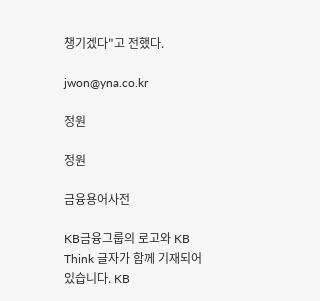챙기겠다"고 전했다.

jwon@yna.co.kr

정원

정원

금융용어사전

KB금융그룹의 로고와 KB Think 글자가 함께 기재되어 있습니다. KB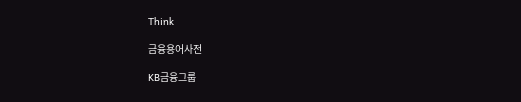Think

금융용어사전

KB금융그룹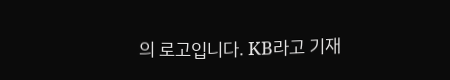의 로고입니다. KB라고 기재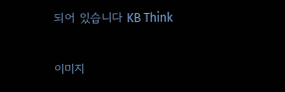되어 있습니다 KB Think

이미지